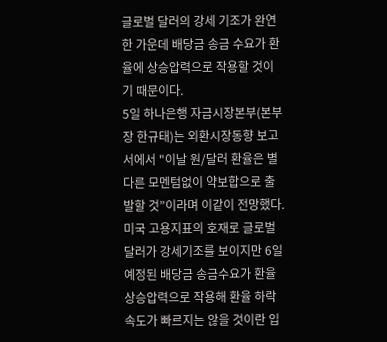글로벌 달러의 강세 기조가 완연한 가운데 배당금 송금 수요가 환율에 상승압력으로 작용할 것이기 때문이다.
5일 하나은행 자금시장본부(본부장 한규태)는 외환시장동향 보고서에서 "이날 원/달러 환율은 별다른 모멘텀없이 약보합으로 출발할 것”이라며 이같이 전망했다.
미국 고용지표의 호재로 글로벌 달러가 강세기조를 보이지만 6일 예정된 배당금 송금수요가 환율 상승압력으로 작용해 환율 하락 속도가 빠르지는 않을 것이란 입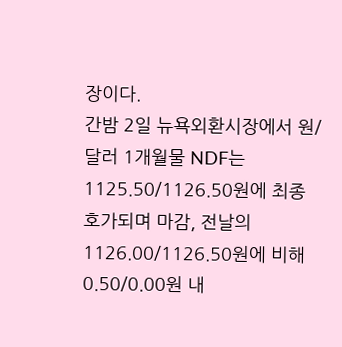장이다.
간밤 2일 뉴욕외환시장에서 원/달러 1개월물 NDF는 1125.50/1126.50원에 최종 호가되며 마감, 전날의 1126.00/1126.50원에 비해 0.50/0.00원 내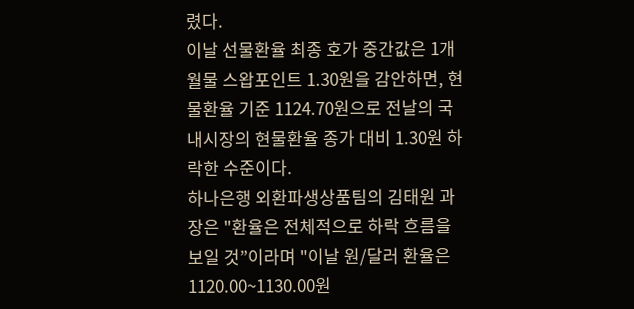렸다.
이날 선물환율 최종 호가 중간값은 1개월물 스왑포인트 1.30원을 감안하면, 현물환율 기준 1124.70원으로 전날의 국내시장의 현물환율 종가 대비 1.30원 하락한 수준이다.
하나은행 외환파생상품팀의 김태원 과장은 "환율은 전체적으로 하락 흐름을 보일 것”이라며 "이날 원/달러 환율은 1120.00~1130.00원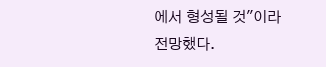에서 형성될 것"이라 전망했다.